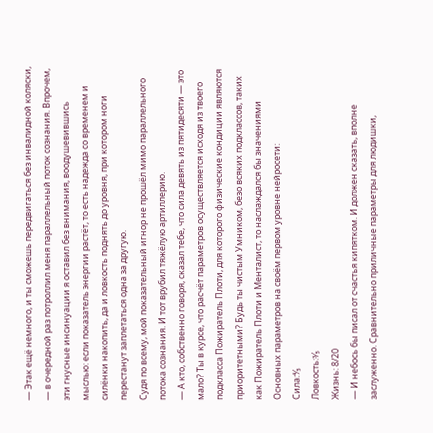— Этак ещё немного, и ты сможешь передвигаться без инвалидной коляски, — в очередной раз потроллил меня параллельный поток сознания. Впрочем, эти гнусные инсинуации я оставил без внимания, воодушевившись мыслью: если показатель энергии растёт, то есть надежда со временем и силёнки накопить, да и ловкость поднять до уровня, при котором ноги перестанут заплетаться одна за другую.
Судя по всему, мой показательный игнор не прошёл мимо параллельного потока сознания. И тот врубил тяжёлую артиллерию.
— А кто, собственно говоря, сказал тебе, что сила девять из пятидесяти — это мало? Ты в курсе, что расчёт параметров осуществляется исходя из твоего подкласса Пожиратель Плоти, для которого физические кондиции являются приоритетными? Будь ты чистым Умником, безо всяких подклассов, таких как Пожиратель Плоти и Менталист, то наслаждался бы значениями Основных параметров на своём первом уровне нейросети:
Сила:⅘
Ловкость:⅗
Жизнь: 8/20
— И небось бы писал от счастья кипятком. И должен сказать, вполне заслуженно. Сравнительно приличные параметры для людишки,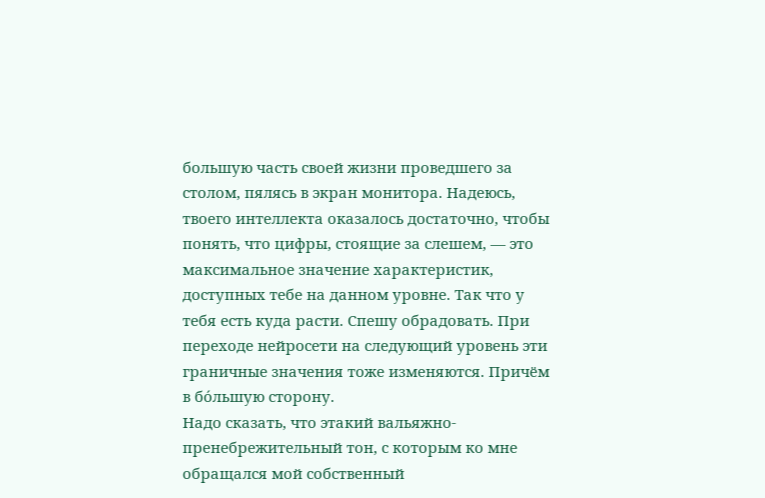большую часть своей жизни проведшего за столом, пялясь в экран монитора. Надеюсь, твоего интеллекта оказалось достаточно, чтобы понять, что цифры, стоящие за слешем, — это максимальное значение характеристик, доступных тебе на данном уровне. Так что у тебя есть куда расти. Спешу обрадовать. При переходе нейросети на следующий уровень эти граничные значения тоже изменяются. Причём в бо́льшую сторону.
Надо сказать, что этакий вальяжно-пренебрежительный тон, с которым ко мне обращался мой собственный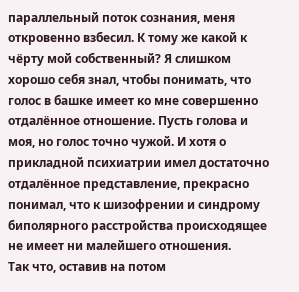параллельный поток сознания, меня откровенно взбесил. К тому же какой к чёрту мой собственный? Я слишком хорошо себя знал, чтобы понимать, что голос в башке имеет ко мне совершенно отдалённое отношение. Пусть голова и моя, но голос точно чужой. И хотя о прикладной психиатрии имел достаточно отдалённое представление, прекрасно понимал, что к шизофрении и синдрому биполярного расстройства происходящее не имеет ни малейшего отношения.
Так что, оставив на потом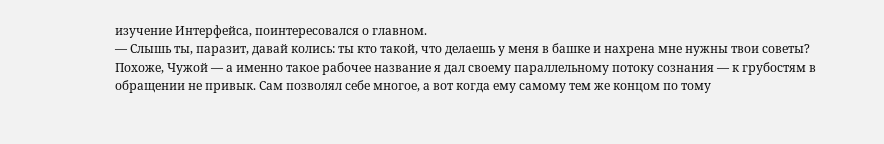изучение Интерфейса, поинтересовался о главном.
— Слышь ты, паразит, давай колись: ты кто такой, что делаешь у меня в башке и нахрена мне нужны твои советы?
Похоже, Чужой — а именно такое рабочее название я дал своему параллельному потоку сознания — к грубостям в обращении не привык. Сам позволял себе многое, а вот когда ему самому тем же концом по тому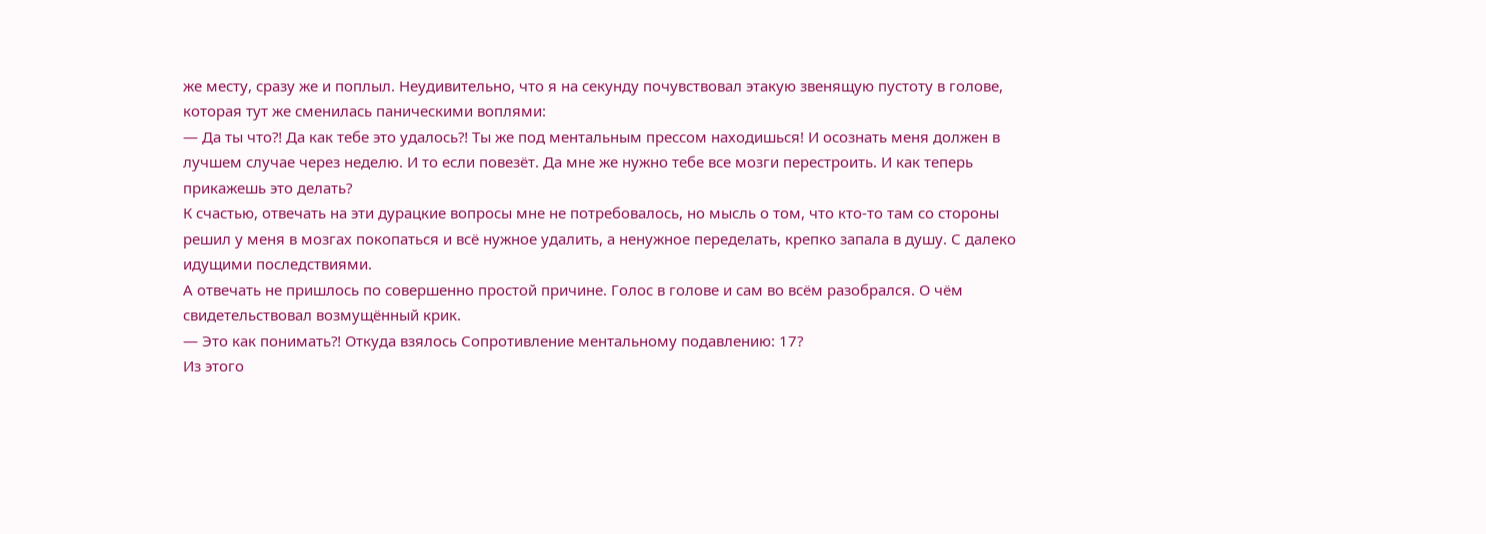же месту, сразу же и поплыл. Неудивительно, что я на секунду почувствовал этакую звенящую пустоту в голове, которая тут же сменилась паническими воплями:
— Да ты что⁈ Да как тебе это удалось⁈ Ты же под ментальным прессом находишься! И осознать меня должен в лучшем случае через неделю. И то если повезёт. Да мне же нужно тебе все мозги перестроить. И как теперь прикажешь это делать?
К счастью, отвечать на эти дурацкие вопросы мне не потребовалось, но мысль о том, что кто-то там со стороны решил у меня в мозгах покопаться и всё нужное удалить, а ненужное переделать, крепко запала в душу. С далеко идущими последствиями.
А отвечать не пришлось по совершенно простой причине. Голос в голове и сам во всём разобрался. О чём свидетельствовал возмущённый крик.
— Это как понимать⁈ Откуда взялось Сопротивление ментальному подавлению: 17?
Из этого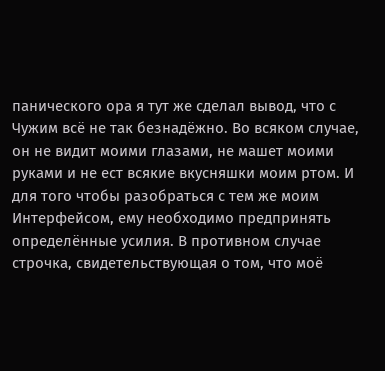панического ора я тут же сделал вывод, что с Чужим всё не так безнадёжно. Во всяком случае, он не видит моими глазами, не машет моими руками и не ест всякие вкусняшки моим ртом. И для того чтобы разобраться с тем же моим Интерфейсом, ему необходимо предпринять определённые усилия. В противном случае строчка, свидетельствующая о том, что моё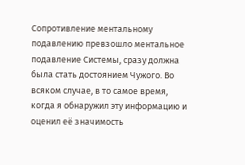Сопротивление ментальному подавлению превзошло ментальное подавление Системы, сразу должна была стать достоянием Чужого. Во всяком случае, в то самое время, когда я обнаружил эту информацию и оценил её значимость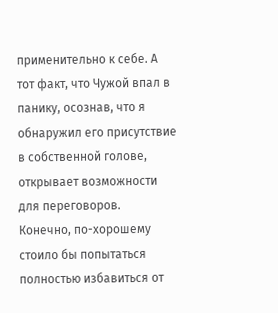применительно к себе. А тот факт, что Чужой впал в панику, осознав, что я обнаружил его присутствие в собственной голове, открывает возможности для переговоров.
Конечно, по-хорошему стоило бы попытаться полностью избавиться от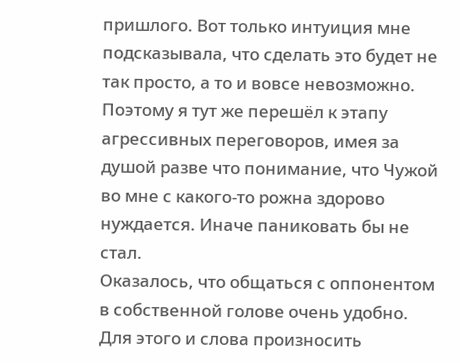пришлого. Вот только интуиция мне подсказывала, что сделать это будет не так просто, а то и вовсе невозможно.
Поэтому я тут же перешёл к этапу агрессивных переговоров, имея за душой разве что понимание, что Чужой во мне с какого-то рожна здорово нуждается. Иначе паниковать бы не стал.
Оказалось, что общаться с оппонентом в собственной голове очень удобно. Для этого и слова произносить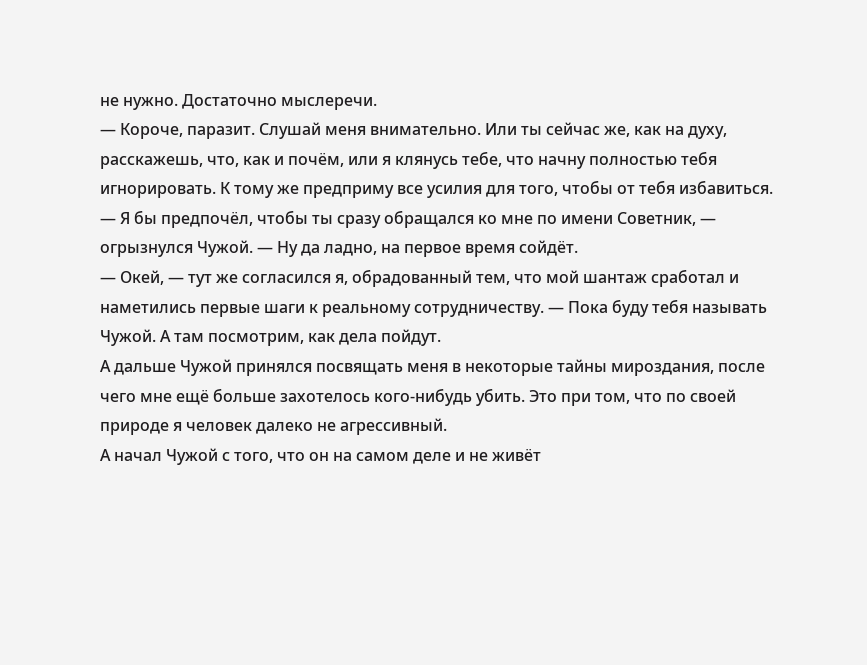не нужно. Достаточно мыслеречи.
— Короче, паразит. Слушай меня внимательно. Или ты сейчас же, как на духу, расскажешь, что, как и почём, или я клянусь тебе, что начну полностью тебя игнорировать. К тому же предприму все усилия для того, чтобы от тебя избавиться.
— Я бы предпочёл, чтобы ты сразу обращался ко мне по имени Советник, — огрызнулся Чужой. — Ну да ладно, на первое время сойдёт.
— Окей, — тут же согласился я, обрадованный тем, что мой шантаж сработал и наметились первые шаги к реальному сотрудничеству. — Пока буду тебя называть Чужой. А там посмотрим, как дела пойдут.
А дальше Чужой принялся посвящать меня в некоторые тайны мироздания, после чего мне ещё больше захотелось кого-нибудь убить. Это при том, что по своей природе я человек далеко не агрессивный.
А начал Чужой с того, что он на самом деле и не живёт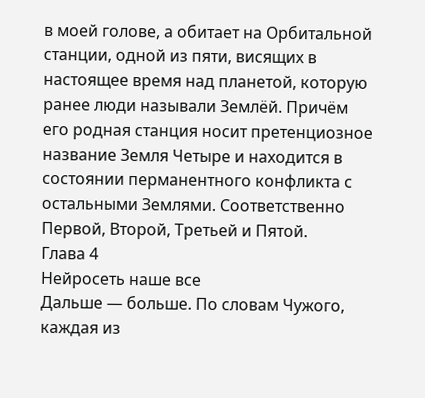в моей голове, а обитает на Орбитальной станции, одной из пяти, висящих в настоящее время над планетой, которую ранее люди называли Землёй. Причём его родная станция носит претенциозное название Земля Четыре и находится в состоянии перманентного конфликта с остальными Землями. Соответственно Первой, Второй, Третьей и Пятой.
Глава 4
Нейросеть наше все
Дальше — больше. По словам Чужого, каждая из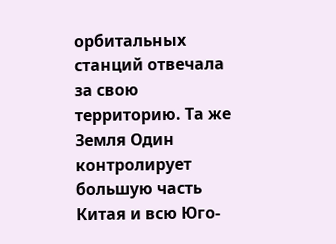орбитальных станций отвечала за свою территорию. Та же Земля Один контролирует большую часть Китая и всю Юго-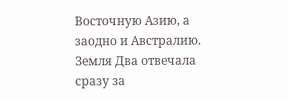Восточную Азию, а заодно и Австралию. Земля Два отвечала сразу за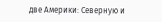две Америки: Северную и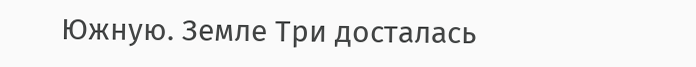Южную. Земле Три досталась